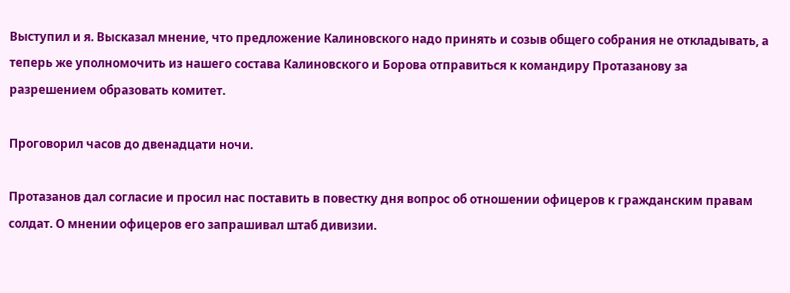Выступил и я. Высказал мнение, что предложение Калиновского надо принять и созыв общего собрания не откладывать, а теперь же уполномочить из нашего состава Калиновского и Борова отправиться к командиру Протазанову за разрешением образовать комитет.

Проговорил часов до двенадцати ночи.

Протазанов дал согласие и просил нас поставить в повестку дня вопрос об отношении офицеров к гражданским правам солдат. О мнении офицеров его запрашивал штаб дивизии.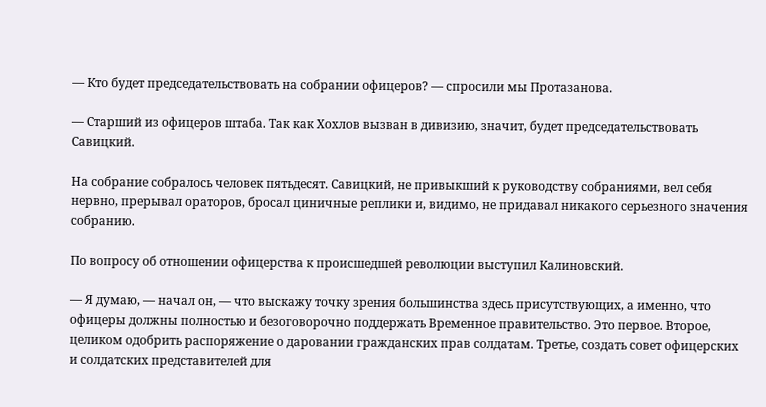— Кто будет председательствовать на собрании офицеров? — спросили мы Протазанова.

— Старший из офицеров штаба. Так как Хохлов вызван в дивизию, значит, будет председательствовать Савицкий.

На собрание собралось человек пятьдесят. Савицкий, не привыкший к руководству собраниями, вел себя нервно, прерывал ораторов, бросал циничные реплики и, видимо, не придавал никакого серьезного значения собранию.

По вопросу об отношении офицерства к происшедшей революции выступил Калиновский.

— Я думаю, — начал он, — что выскажу точку зрения большинства здесь присутствующих, а именно, что офицеры должны полностью и безоговорочно поддержать Временное правительство. Это первое. Второе, целиком одобрить распоряжение о даровании гражданских прав солдатам. Третье, создать совет офицерских и солдатских представителей для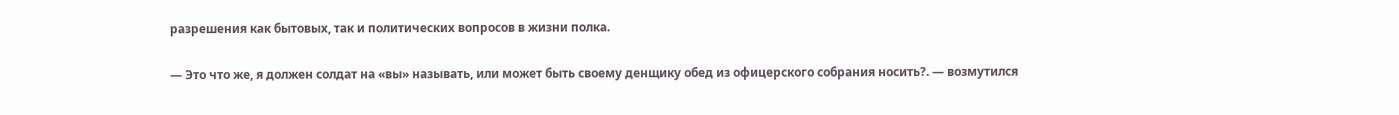разрешения как бытовых, так и политических вопросов в жизни полка.

— Это что же, я должен солдат на «вы» называть, или может быть своему денщику обед из офицерского собрания носить?. — возмутился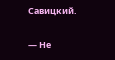Савицкий.

— Не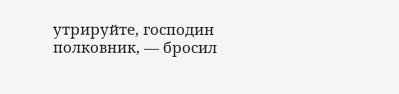утрируйте, господин полковник, — бросил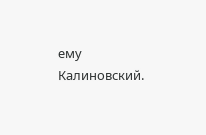ему Калиновский.